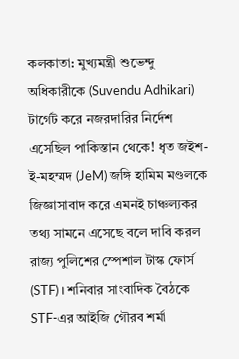কলকাতা: মুখ্যমন্ত্রী শুভেন্দু অধিকারীকে (Suvendu Adhikari) টার্গেট করে নজরদারির নির্দেশ এসেছিল পাকিস্তান থেকে! ধৃত জইশ-ই-মহম্মদ (JeM) জঙ্গি হামিম মণ্ডলকে জিজ্ঞাসাবাদ করে এমনই চাঞ্চল্যকর তথ্য সামনে এসেছে বলে দাবি করল রাজ্য পুলিশের স্পেশাল টাস্ক ফোর্স (STF)। শনিবার সাংবাদিক বৈঠকে STF-এর আইজি গৌরব শর্মা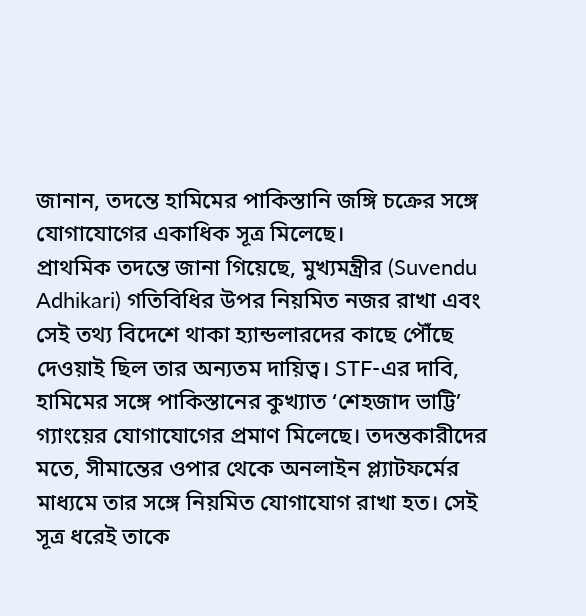জানান, তদন্তে হামিমের পাকিস্তানি জঙ্গি চক্রের সঙ্গে যোগাযোগের একাধিক সূত্র মিলেছে।
প্রাথমিক তদন্তে জানা গিয়েছে, মুখ্যমন্ত্রীর (Suvendu Adhikari) গতিবিধির উপর নিয়মিত নজর রাখা এবং সেই তথ্য বিদেশে থাকা হ্যান্ডলারদের কাছে পৌঁছে দেওয়াই ছিল তার অন্যতম দায়িত্ব। STF-এর দাবি, হামিমের সঙ্গে পাকিস্তানের কুখ্যাত ‘শেহজাদ ভাট্টি’ গ্যাংয়ের যোগাযোগের প্রমাণ মিলেছে। তদন্তকারীদের মতে, সীমান্তের ওপার থেকে অনলাইন প্ল্যাটফর্মের মাধ্যমে তার সঙ্গে নিয়মিত যোগাযোগ রাখা হত। সেই সূত্র ধরেই তাকে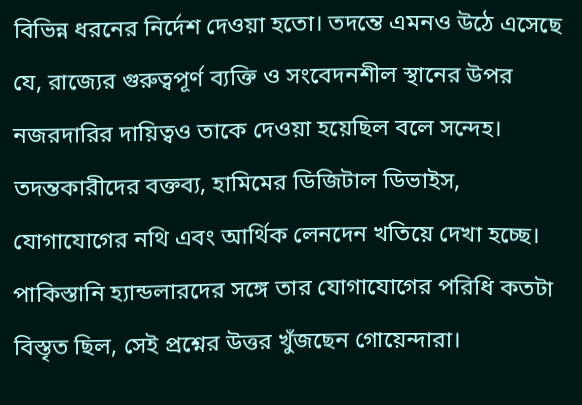বিভিন্ন ধরনের নির্দেশ দেওয়া হতো। তদন্তে এমনও উঠে এসেছে যে, রাজ্যের গুরুত্বপূর্ণ ব্যক্তি ও সংবেদনশীল স্থানের উপর নজরদারির দায়িত্বও তাকে দেওয়া হয়েছিল বলে সন্দেহ।
তদন্তকারীদের বক্তব্য, হামিমের ডিজিটাল ডিভাইস, যোগাযোগের নথি এবং আর্থিক লেনদেন খতিয়ে দেখা হচ্ছে। পাকিস্তানি হ্যান্ডলারদের সঙ্গে তার যোগাযোগের পরিধি কতটা বিস্তৃত ছিল, সেই প্রশ্নের উত্তর খুঁজছেন গোয়েন্দারা।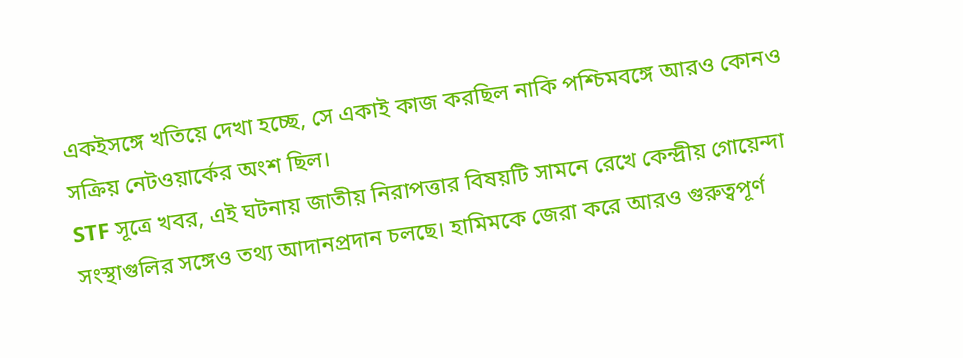একইসঙ্গে খতিয়ে দেখা হচ্ছে, সে একাই কাজ করছিল নাকি পশ্চিমবঙ্গে আরও কোনও সক্রিয় নেটওয়ার্কের অংশ ছিল।
STF সূত্রে খবর, এই ঘটনায় জাতীয় নিরাপত্তার বিষয়টি সামনে রেখে কেন্দ্রীয় গোয়েন্দা সংস্থাগুলির সঙ্গেও তথ্য আদানপ্রদান চলছে। হামিমকে জেরা করে আরও গুরুত্বপূর্ণ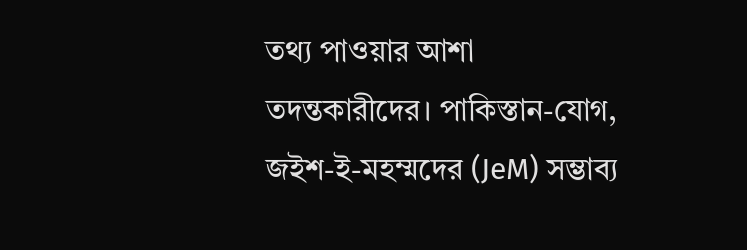তথ্য পাওয়ার আশা তদন্তকারীদের। পাকিস্তান-যোগ, জইশ-ই-মহম্মদের (JeM) সম্ভাব্য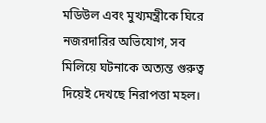মডিউল এবং মুখ্যমন্ত্রীকে ঘিরে নজরদারির অভিযোগ, সব মিলিয়ে ঘটনাকে অত্যন্ত গুরুত্ব দিয়েই দেখছে নিরাপত্তা মহল।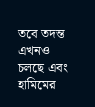তবে তদন্ত এখনও চলছে এবং হামিমের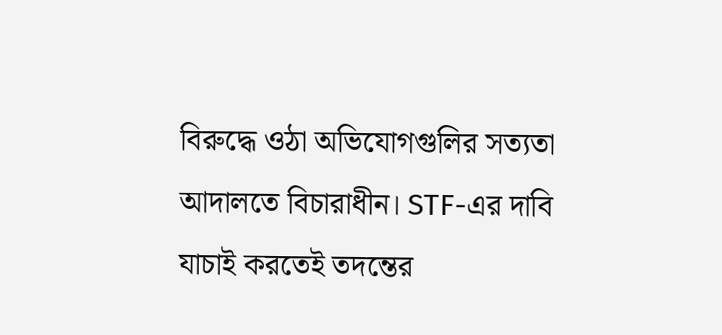বিরুদ্ধে ওঠা অভিযোগগুলির সত্যতা আদালতে বিচারাধীন। STF-এর দাবি যাচাই করতেই তদন্তের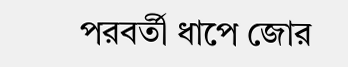পরবর্তী ধাপে জোর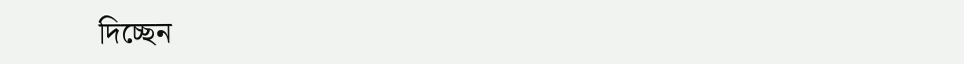দিচ্ছেন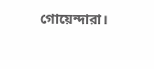গোয়েন্দারা।